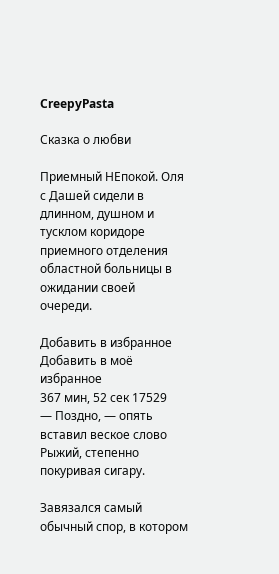CreepyPasta

Сказка о любви

Приемный НЕпокой. Оля с Дашей сидели в длинном, душном и тусклом коридоре приемного отделения областной больницы в ожидании своей очереди.

Добавить в избранное Добавить в моё избранное
367 мин, 52 сек 17529
— Поздно, — опять вставил веское слово Рыжий, степенно покуривая сигару.

Завязался самый обычный спор, в котором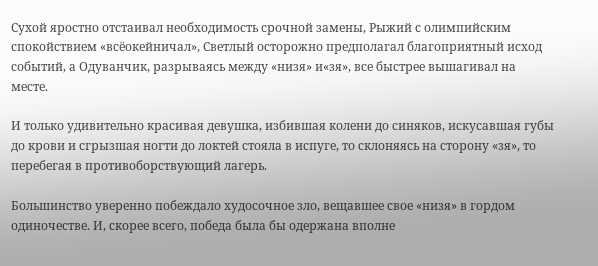Сухой яростно отстаивал необходимость срочной замены, Рыжий с олимпийским спокойствием «всёокейничал», Светлый осторожно предполагал благоприятный исход событий, а Одуванчик, разрываясь между «низя» и«зя», все быстрее вышагивал на месте.

И только удивительно красивая девушка, избившая колени до синяков, искусавшая губы до крови и сгрызшая ногти до локтей стояла в испуге, то склоняясь на сторону «зя», то перебегая в противоборствующий лагерь.

Большинство уверенно побеждало худосочное зло, вещавшее свое «низя» в гордом одиночестве. И, скорее всего, победа была бы одержана вполне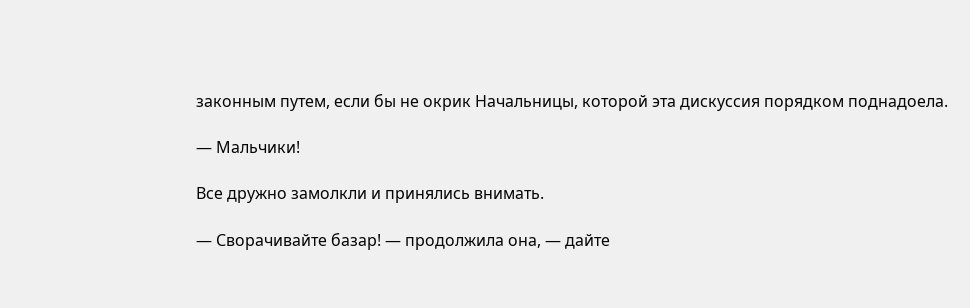законным путем, если бы не окрик Начальницы, которой эта дискуссия порядком поднадоела.

— Мальчики!

Все дружно замолкли и принялись внимать.

— Сворачивайте базар! — продолжила она, — дайте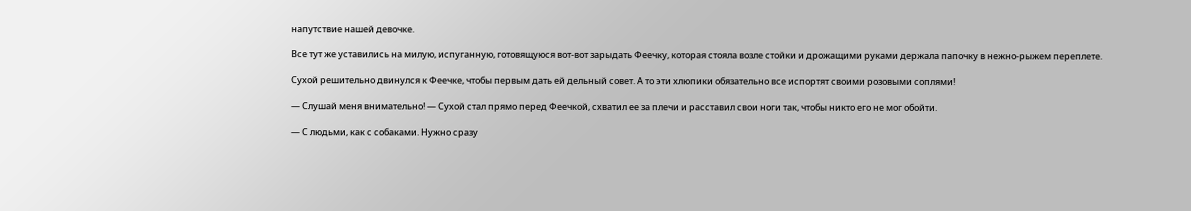напутствие нашей девочке.

Все тут же уставились на милую, испуганную, готовящуюся вот-вот зарыдать Феечку, которая стояла возле стойки и дрожащими руками держала папочку в нежно-рыжем переплете.

Сухой решительно двинулся к Феечке, чтобы первым дать ей дельный совет. А то эти хлюпики обязательно все испортят своими розовыми соплями!

— Слушай меня внимательно! — Сухой стал прямо перед Феечкой, схватил ее за плечи и расставил свои ноги так, чтобы никто его не мог обойти.

— С людьми, как с собаками. Нужно сразу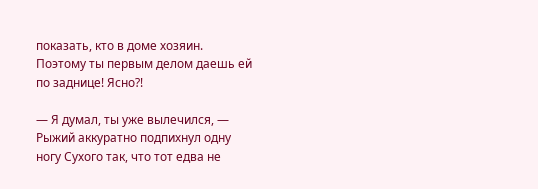показать, кто в доме хозяин. Поэтому ты первым делом даешь ей по заднице! Ясно?!

— Я думал, ты уже вылечился, — Рыжий аккуратно подпихнул одну ногу Сухого так, что тот едва не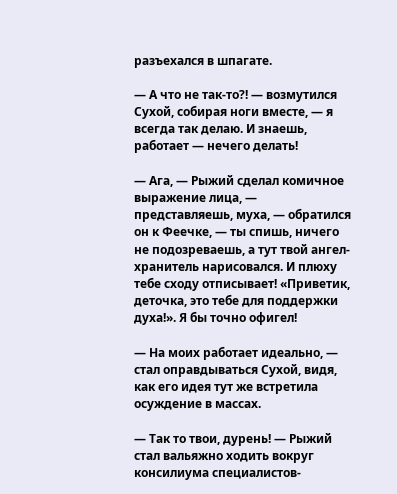разъехался в шпагате.

— А что не так-то?! — возмутился Сухой, собирая ноги вместе, — я всегда так делаю. И знаешь, работает — нечего делать!

— Ага, — Рыжий сделал комичное выражение лица, — представляешь, муха, — обратился он к Феечке, — ты спишь, ничего не подозреваешь, а тут твой ангел-хранитель нарисовался. И плюху тебе сходу отписывает! «Приветик, деточка, это тебе для поддержки духа!». Я бы точно офигел!

— На моих работает идеально, — стал оправдываться Сухой, видя, как его идея тут же встретила осуждение в массах.

— Так то твои, дурень! — Рыжий стал вальяжно ходить вокруг консилиума специалистов-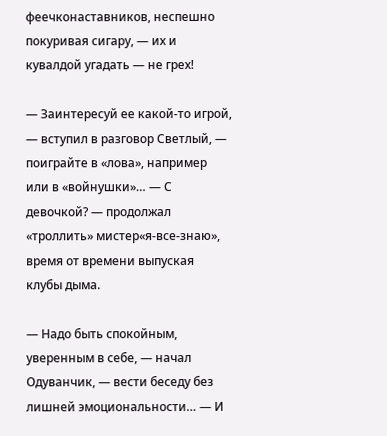феечконаставников, неспешно покуривая сигару, — их и кувалдой угадать — не грех!

— Заинтересуй ее какой-то игрой, — вступил в разговор Светлый, — поиграйте в «лова», например или в «войнушки»… — С девочкой? — продолжал «троллить» мистер«я-все-знаю», время от времени выпуская клубы дыма.

— Надо быть спокойным, уверенным в себе, — начал Одуванчик, — вести беседу без лишней эмоциональности… — И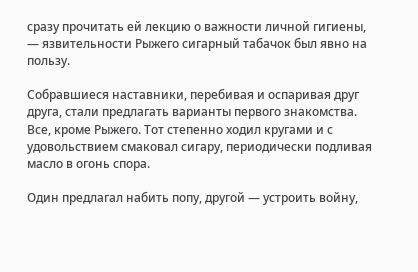сразу прочитать ей лекцию о важности личной гигиены, — язвительности Рыжего сигарный табачок был явно на пользу.

Собравшиеся наставники, перебивая и оспаривая друг друга, стали предлагать варианты первого знакомства. Все, кроме Рыжего. Тот степенно ходил кругами и с удовольствием смаковал сигару, периодически подливая масло в огонь спора.

Один предлагал набить попу, другой — устроить войну,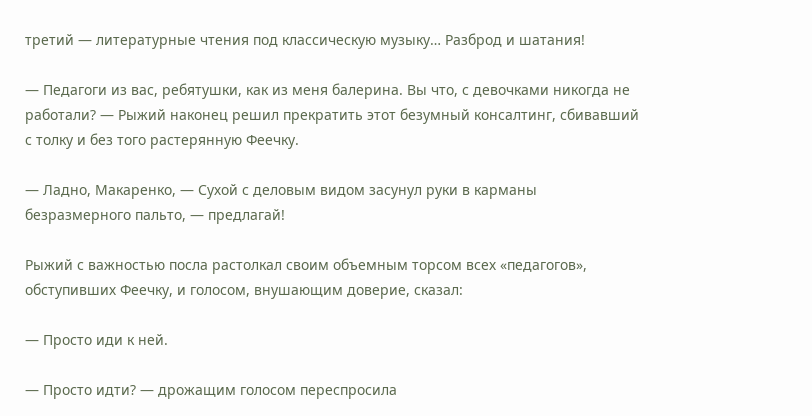третий — литературные чтения под классическую музыку… Разброд и шатания!

— Педагоги из вас, ребятушки, как из меня балерина. Вы что, с девочками никогда не работали? — Рыжий наконец решил прекратить этот безумный консалтинг, сбивавший с толку и без того растерянную Феечку.

— Ладно, Макаренко, — Сухой с деловым видом засунул руки в карманы безразмерного пальто, — предлагай!

Рыжий с важностью посла растолкал своим объемным торсом всех «педагогов», обступивших Феечку, и голосом, внушающим доверие, сказал:

— Просто иди к ней.

— Просто идти? — дрожащим голосом переспросила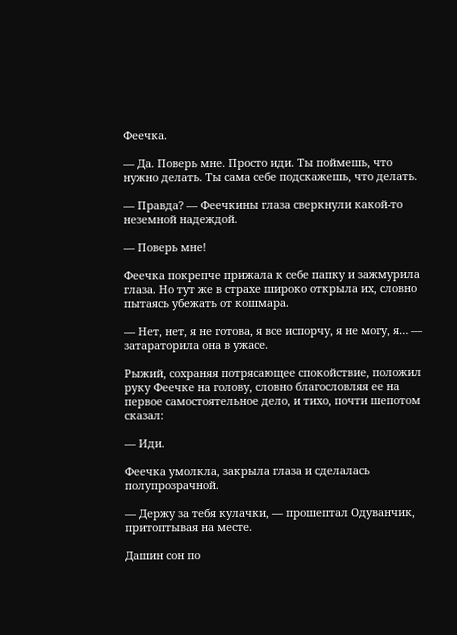Феечка.

— Да. Поверь мне. Просто иди. Ты поймешь, что нужно делать. Ты сама себе подскажешь, что делать.

— Правда? — Феечкины глаза сверкнули какой-то неземной надеждой.

— Поверь мне!

Феечка покрепче прижала к себе папку и зажмурила глаза. Но тут же в страхе широко открыла их, словно пытаясь убежать от кошмара.

— Нет, нет, я не готова, я все испорчу, я не могу, я… — затараторила она в ужасе.

Рыжий, сохраняя потрясающее спокойствие, положил руку Феечке на голову, словно благословляя ее на первое самостоятельное дело, и тихо, почти шепотом сказал:

— Иди.

Феечка умолкла, закрыла глаза и сделалась полупрозрачной.

— Держу за тебя кулачки, — прошептал Одуванчик, притоптывая на месте.

Дашин сон по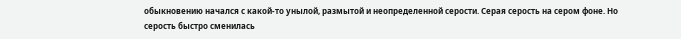обыкновению начался с какой-то унылой, размытой и неопределенной серости. Серая серость на сером фоне. Но серость быстро сменилась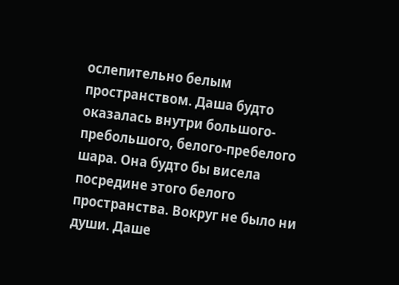ослепительно белым пространством. Даша будто оказалась внутри большого-пребольшого, белого-пребелого шара. Она будто бы висела посредине этого белого пространства. Вокруг не было ни души. Даше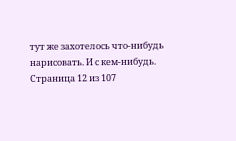тут же захотелось что-нибудь нарисовать. И с кем-нибудь.
Страница 12 из 107